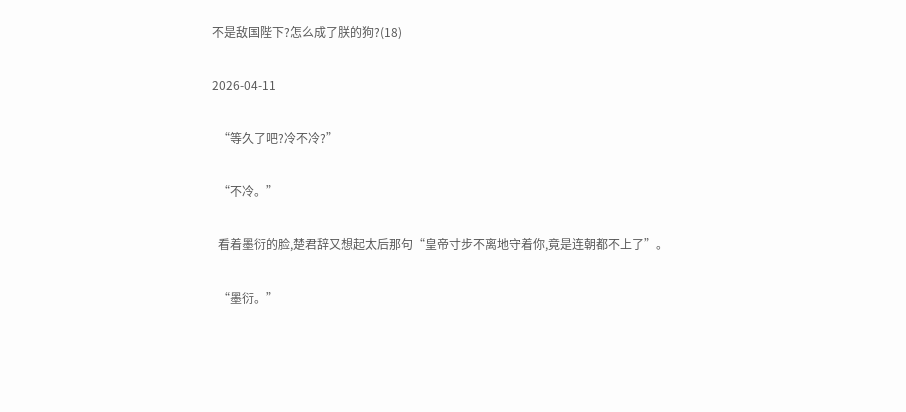不是敌国陛下?怎么成了朕的狗?(18)

2026-04-11

  “等久了吧?冷不冷?”

  “不冷。”

  看着墨衍的脸,楚君辞又想起太后那句“皇帝寸步不离地守着你,竟是连朝都不上了”。

  “墨衍。”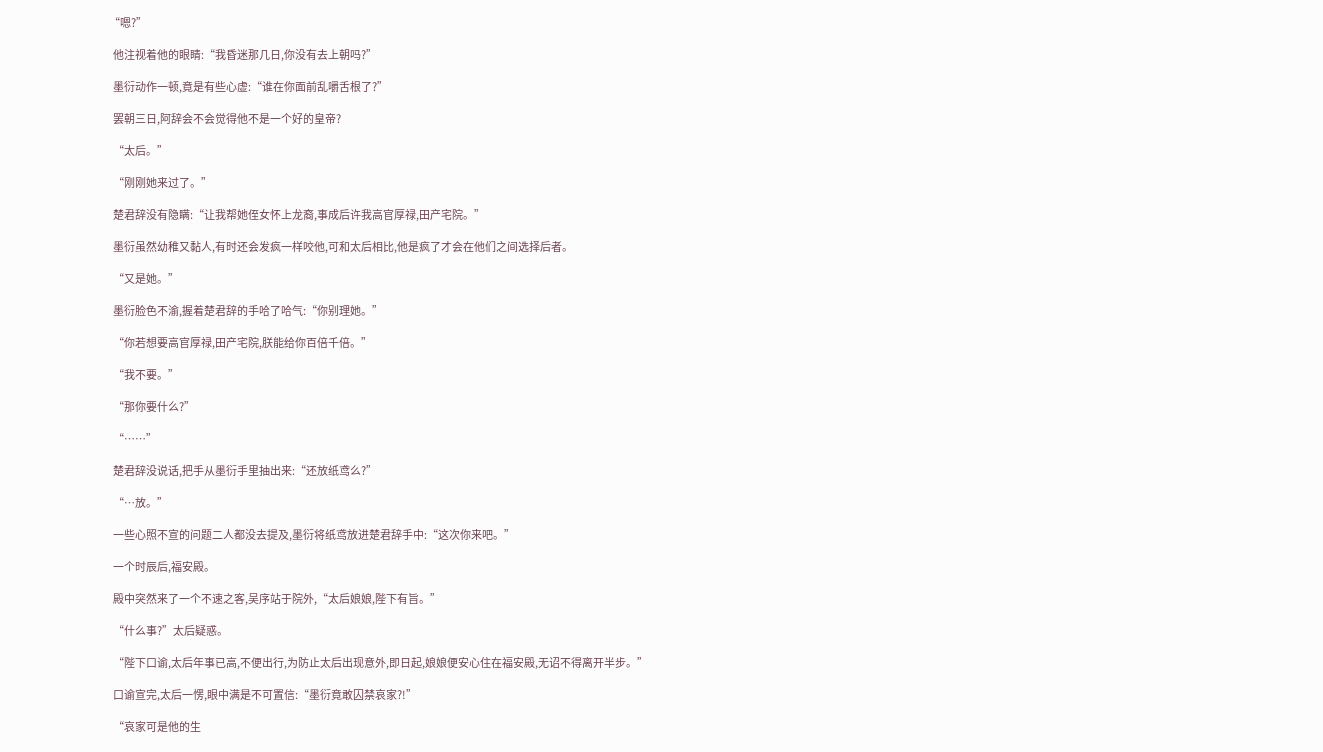“嗯?”

  他注视着他的眼睛:“我昏迷那几日,你没有去上朝吗?”

  墨衍动作一顿,竟是有些心虚:“谁在你面前乱嚼舌根了?”

  罢朝三日,阿辞会不会觉得他不是一个好的皇帝?

  “太后。”

  “刚刚她来过了。”

  楚君辞没有隐瞒:“让我帮她侄女怀上龙裔,事成后许我高官厚禄,田产宅院。”

  墨衍虽然幼稚又黏人,有时还会发疯一样咬他,可和太后相比,他是疯了才会在他们之间选择后者。

  “又是她。”

  墨衍脸色不渝,握着楚君辞的手哈了哈气:“你别理她。”

  “你若想要高官厚禄,田产宅院,朕能给你百倍千倍。”

  “我不要。”

  “那你要什么?”

  “……”

  楚君辞没说话,把手从墨衍手里抽出来:“还放纸鸢么?”

  “…放。”

  一些心照不宣的问题二人都没去提及,墨衍将纸鸢放进楚君辞手中:“这次你来吧。”

  一个时辰后,福安殿。

  殿中突然来了一个不速之客,吴序站于院外,“太后娘娘,陛下有旨。”

  “什么事?”太后疑惑。

  “陛下口谕,太后年事已高,不便出行,为防止太后出现意外,即日起,娘娘便安心住在福安殿,无诏不得离开半步。”

  口谕宣完,太后一愣,眼中满是不可置信:“墨衍竟敢囚禁哀家?!”

  “哀家可是他的生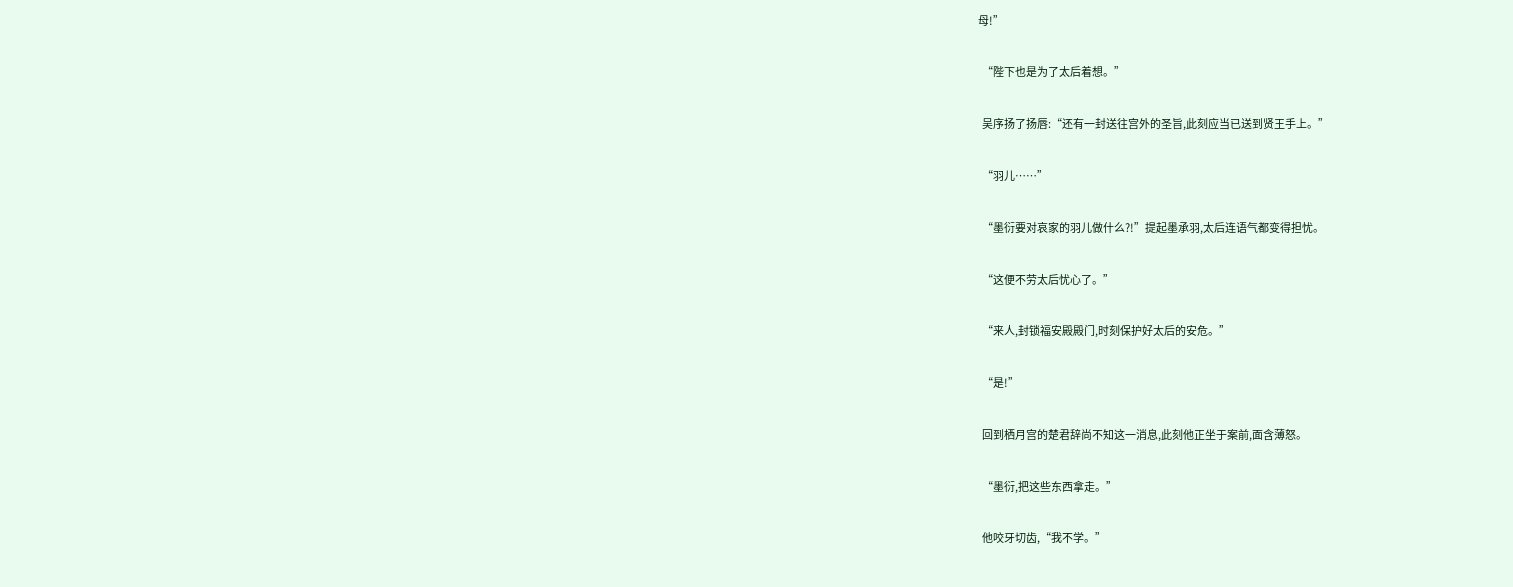母!”

  “陛下也是为了太后着想。”

  吴序扬了扬唇:“还有一封送往宫外的圣旨,此刻应当已送到贤王手上。”

  “羽儿……”

  “墨衍要对哀家的羽儿做什么?!”提起墨承羽,太后连语气都变得担忧。

  “这便不劳太后忧心了。”

  “来人,封锁福安殿殿门,时刻保护好太后的安危。”

  “是!”

  回到栖月宫的楚君辞尚不知这一消息,此刻他正坐于案前,面含薄怒。

  “墨衍,把这些东西拿走。”

  他咬牙切齿,“我不学。”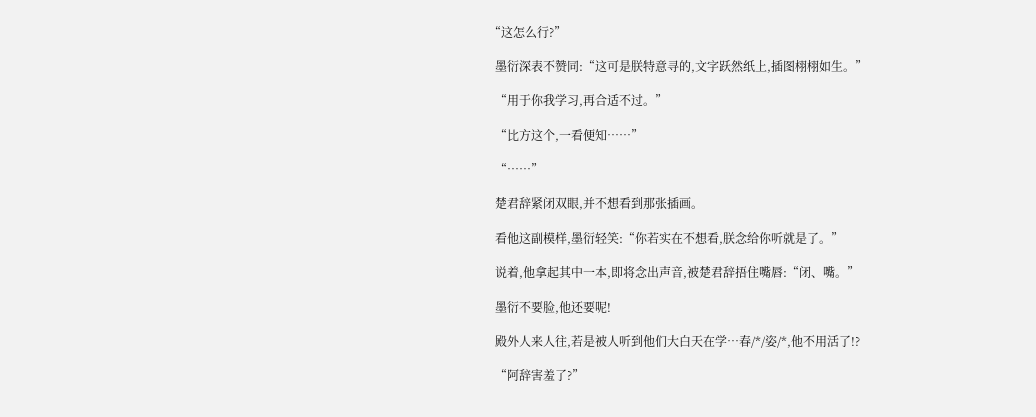“这怎么行?”

  墨衍深表不赞同:“这可是朕特意寻的,文字跃然纸上,插图栩栩如生。”

  “用于你我学习,再合适不过。”

  “比方这个,一看便知……”

  “……”

  楚君辞紧闭双眼,并不想看到那张插画。

  看他这副模样,墨衍轻笑:“你若实在不想看,朕念给你听就是了。”

  说着,他拿起其中一本,即将念出声音,被楚君辞捂住嘴唇:“闭、嘴。”

  墨衍不要脸,他还要呢!

  殿外人来人往,若是被人听到他们大白天在学…春/*/姿/*,他不用活了!?

  “阿辞害羞了?”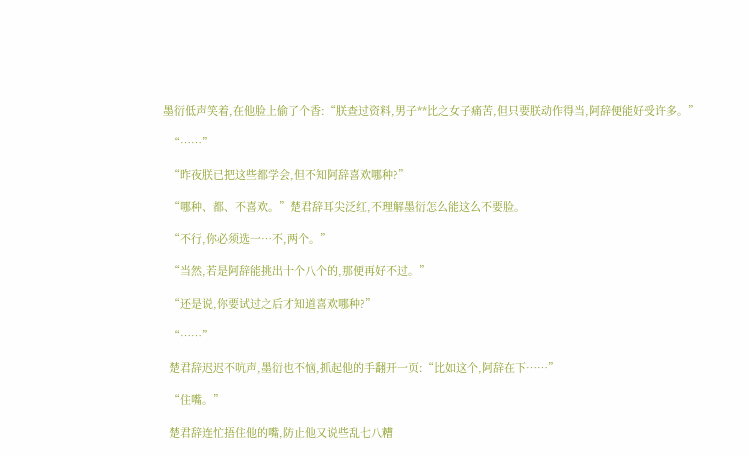墨衍低声笑着,在他脸上偷了个香:“朕查过资料,男子**比之女子痛苦,但只要朕动作得当,阿辞便能好受许多。”

  “……”

  “昨夜朕已把这些都学会,但不知阿辞喜欢哪种?”

  “哪种、都、不喜欢。”楚君辞耳尖泛红,不理解墨衍怎么能这么不要脸。

  “不行,你必须选一…不,两个。”

  “当然,若是阿辞能挑出十个八个的,那便再好不过。”

  “还是说,你要试过之后才知道喜欢哪种?”

  “……”

  楚君辞迟迟不吭声,墨衍也不恼,抓起他的手翻开一页:“比如这个,阿辞在下……”

  “住嘴。”

  楚君辞连忙捂住他的嘴,防止他又说些乱七八糟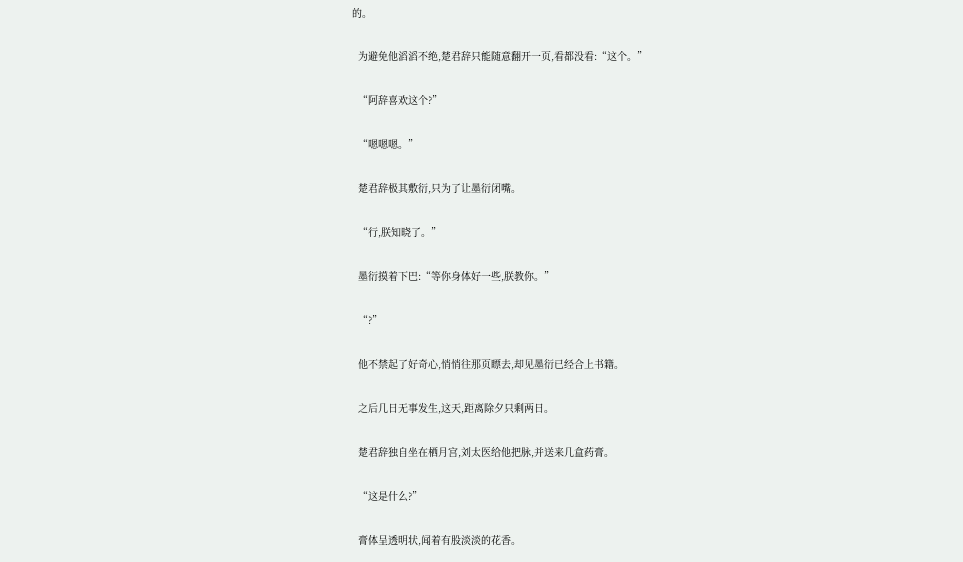的。

  为避免他滔滔不绝,楚君辞只能随意翻开一页,看都没看:“这个。”

  “阿辞喜欢这个?”

  “嗯嗯嗯。”

  楚君辞极其敷衍,只为了让墨衍闭嘴。

  “行,朕知晓了。”

  墨衍摸着下巴:“等你身体好一些,朕教你。”

  “?”

  他不禁起了好奇心,悄悄往那页瞟去,却见墨衍已经合上书籍。

  之后几日无事发生,这天,距离除夕只剩两日。

  楚君辞独自坐在栖月宫,刘太医给他把脉,并送来几盒药膏。

  “这是什么?”

  膏体呈透明状,闻着有股淡淡的花香。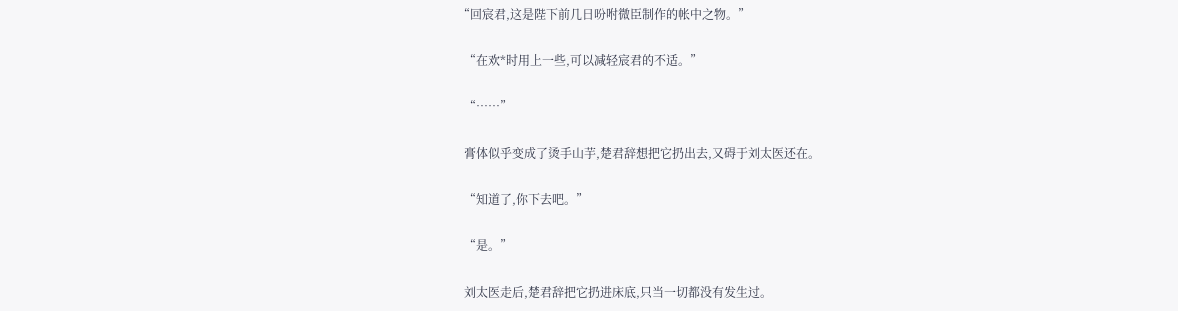“回宸君,这是陛下前几日吩咐微臣制作的帐中之物。”

  “在欢*时用上一些,可以减轻宸君的不适。”

  “……”

  膏体似乎变成了烫手山芋,楚君辞想把它扔出去,又碍于刘太医还在。

  “知道了,你下去吧。”

  “是。”

  刘太医走后,楚君辞把它扔进床底,只当一切都没有发生过。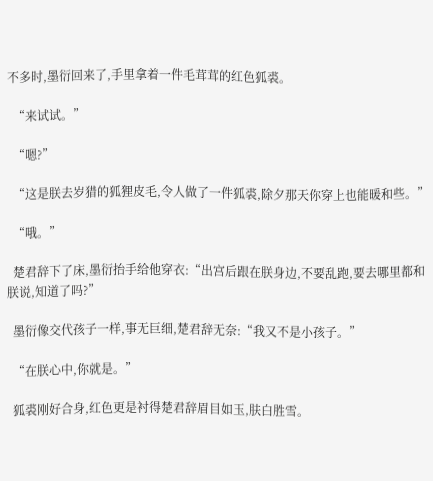不多时,墨衍回来了,手里拿着一件毛茸茸的红色狐裘。

  “来试试。”

  “嗯?”

  “这是朕去岁猎的狐狸皮毛,令人做了一件狐裘,除夕那天你穿上也能暖和些。”

  “哦。”

  楚君辞下了床,墨衍抬手给他穿衣:“出宫后跟在朕身边,不要乱跑,要去哪里都和朕说,知道了吗?”

  墨衍像交代孩子一样,事无巨细,楚君辞无奈:“我又不是小孩子。”

  “在朕心中,你就是。”

  狐裘刚好合身,红色更是衬得楚君辞眉目如玉,肤白胜雪。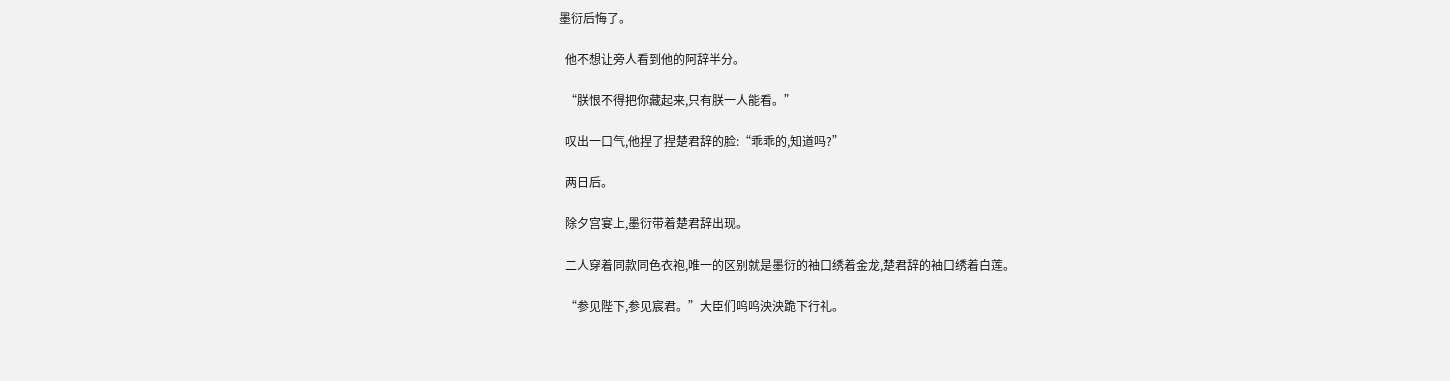墨衍后悔了。

  他不想让旁人看到他的阿辞半分。

  “朕恨不得把你藏起来,只有朕一人能看。”

  叹出一口气,他捏了捏楚君辞的脸:“乖乖的,知道吗?”

  两日后。

  除夕宫宴上,墨衍带着楚君辞出现。

  二人穿着同款同色衣袍,唯一的区别就是墨衍的袖口绣着金龙,楚君辞的袖口绣着白莲。

  “参见陛下,参见宸君。”大臣们呜呜泱泱跪下行礼。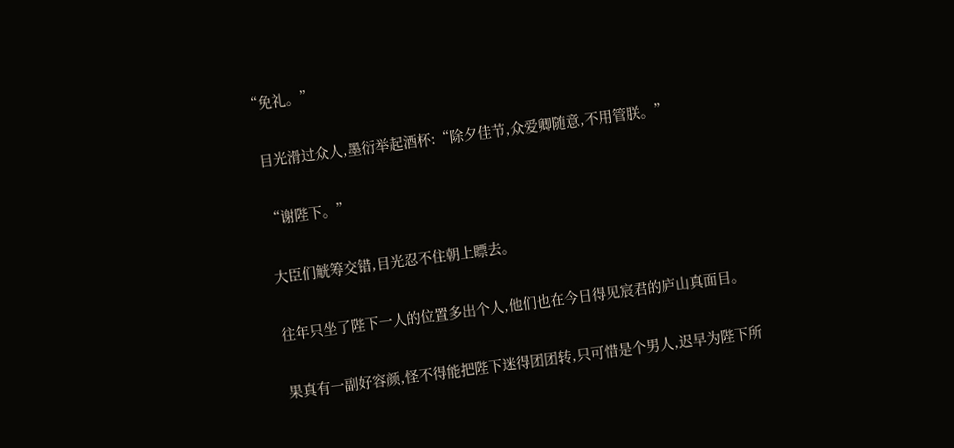“免礼。”

  目光滑过众人,墨衍举起酒杯:“除夕佳节,众爱卿随意,不用管朕。”

  “谢陛下。”

  大臣们觥筹交错,目光忍不住朝上瞟去。

  往年只坐了陛下一人的位置多出个人,他们也在今日得见宸君的庐山真面目。

  果真有一副好容颜,怪不得能把陛下迷得团团转,只可惜是个男人,迟早为陛下所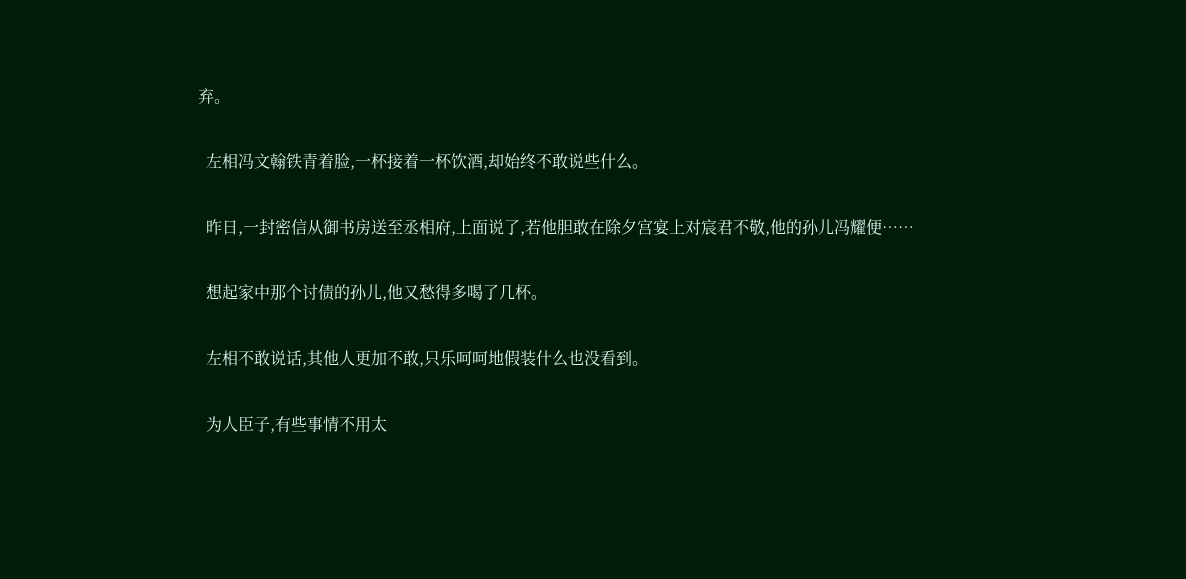弃。

  左相冯文翰铁青着脸,一杯接着一杯饮酒,却始终不敢说些什么。

  昨日,一封密信从御书房送至丞相府,上面说了,若他胆敢在除夕宫宴上对宸君不敬,他的孙儿冯耀便……

  想起家中那个讨债的孙儿,他又愁得多喝了几杯。

  左相不敢说话,其他人更加不敢,只乐呵呵地假装什么也没看到。

  为人臣子,有些事情不用太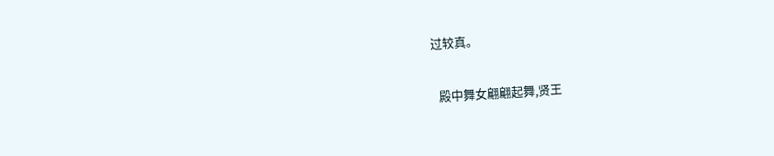过较真。

  殿中舞女翩翩起舞,贤王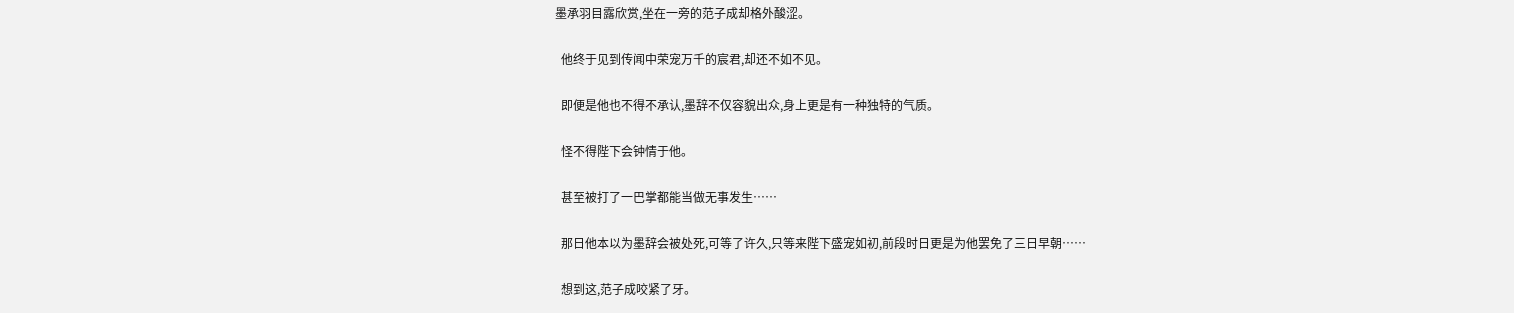墨承羽目露欣赏,坐在一旁的范子成却格外酸涩。

  他终于见到传闻中荣宠万千的宸君,却还不如不见。

  即便是他也不得不承认,墨辞不仅容貌出众,身上更是有一种独特的气质。

  怪不得陛下会钟情于他。

  甚至被打了一巴掌都能当做无事发生……

  那日他本以为墨辞会被处死,可等了许久,只等来陛下盛宠如初,前段时日更是为他罢免了三日早朝……

  想到这,范子成咬紧了牙。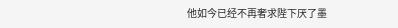他如今已经不再奢求陛下厌了墨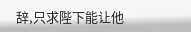辞,只求陛下能让他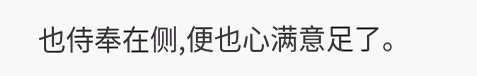也侍奉在侧,便也心满意足了。